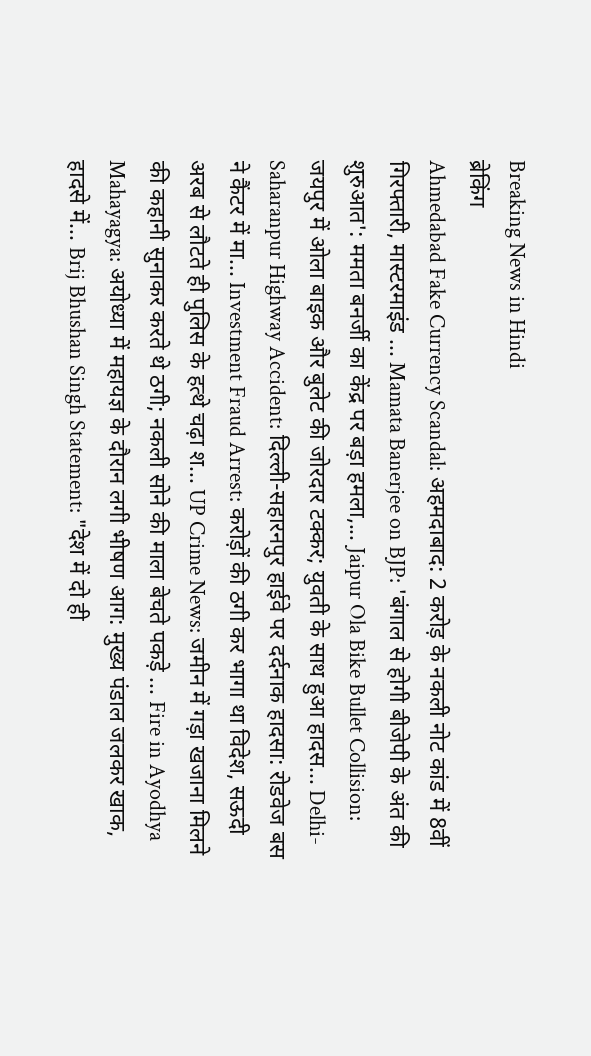Breaking News in Hindi
ब्रेकिंग
Ahmedabad Fake Currency Scandal: अहमदाबाद: 2 करोड़ के नकली नोट कांड में 8वीं गिरफ्तारी, मास्टरमाइंड ... Mamata Banerjee on BJP: 'बंगाल से होगी बीजेपी के अंत की शुरुआत': ममता बनर्जी का केंद्र पर बड़ा हमला,... Jaipur Ola Bike Bullet Collision: जयपुर में ओला बाइक और बुलेट की जोरदार टक्कर; युवती के साथ हुआ हादस... Delhi-Saharanpur Highway Accident: दिल्ली-सहारनपुर हाईवे पर दर्दनाक हादसा: रोडवेज बस ने कैंटर में मा... Investment Fraud Arrest: करोड़ों की ठगी कर भागा था विदेश, सऊदी अरब से लौटते ही पुलिस के हत्थे चढ़ा श... UP Crime News: जमीन में गड़ा खजाना मिलने की कहानी सुनाकर करते थे ठगी; नकली सोने की माला बेचते पकड़े ... Fire in Ayodhya Mahayagya: अयोध्या में महायज्ञ के दौरान लगी भीषण आग: मुख्य पंडाल जलकर खाक, हादसे में... Brij Bhushan Singh Statement: "देश में दो ही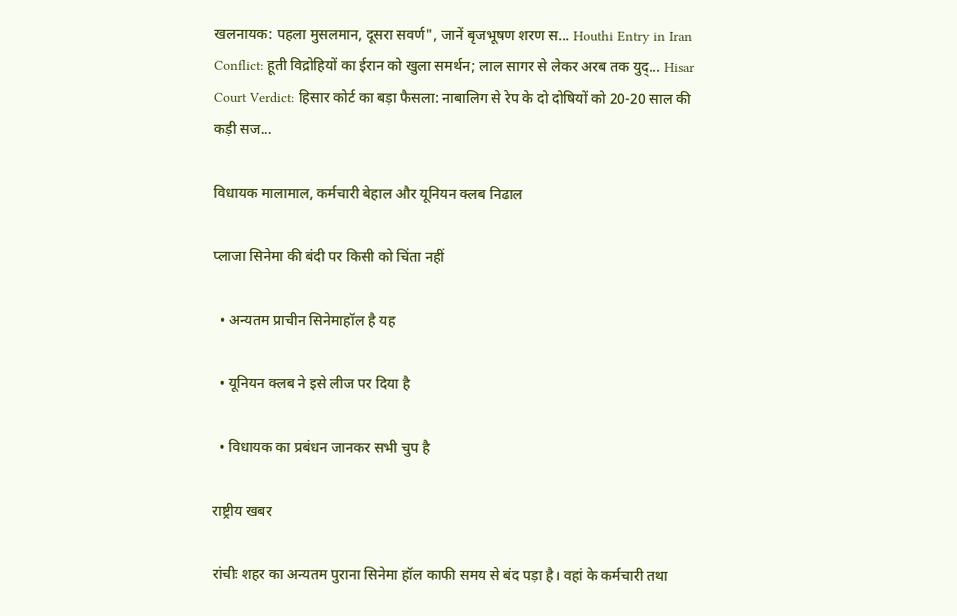खलनायक: पहला मुसलमान, दूसरा सवर्ण", जानें बृजभूषण शरण स... Houthi Entry in Iran Conflict: हूती विद्रोहियों का ईरान को खुला समर्थन; लाल सागर से लेकर अरब तक युद्... Hisar Court Verdict: हिसार कोर्ट का बड़ा फैसला: नाबालिग से रेप के दो दोषियों को 20-20 साल की कड़ी सज...

विधायक मालामाल, कर्मचारी बेहाल और यूनियन क्लब निढाल

प्लाजा सिनेमा की बंदी पर किसी को चिंता नहीं

  • अन्यतम प्राचीन सिनेमाहॉल है यह

  • यूनियन क्लब ने इसे लीज पर दिया है

  • विधायक का प्रबंधन जानकर सभी चुप है

राष्ट्रीय खबर

रांचीः शहर का अन्यतम पुराना सिनेमा हॉल काफी समय से बंद पड़ा है। वहां के कर्मचारी तथा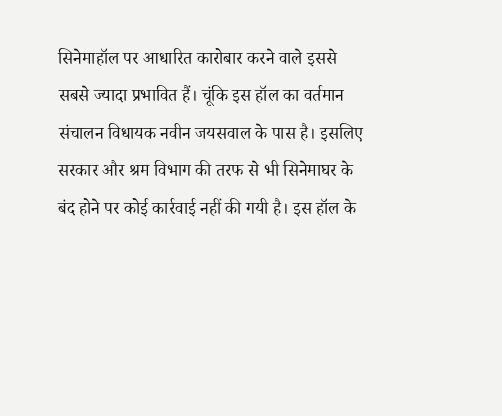सिनेमाहॉल पर आधारित कारोबार करने वाले इससे सबसे ज्यादा प्रभावित हैं। चूंकि इस हॉल का वर्तमान संचालन विधायक नवीन जयसवाल के पास है। इसलिए सरकार और श्रम विभाग की तरफ से भी सिनेमाघर के बंद होने पर कोई कार्रवाई नहीं की गयी है। इस हॉल के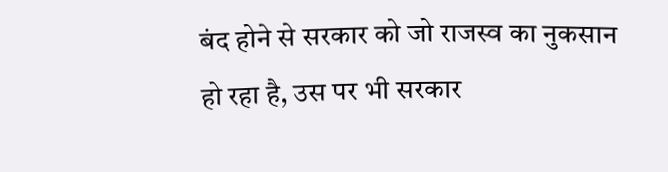बंद होने से सरकार को जो राजस्व का नुकसान हो रहा है, उस पर भी सरकार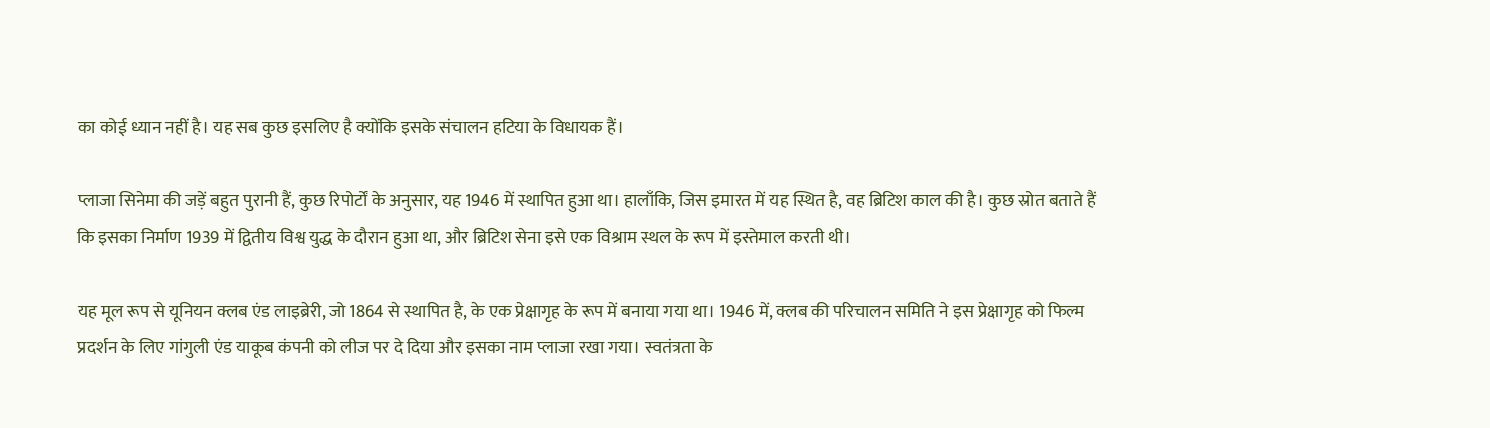का कोई ध्यान नहीं है। यह सब कुछ इसलिए है क्योंकि इसके संचालन हटिया के विधायक हैं।

प्लाजा सिनेमा की जड़ें बहुत पुरानी हैं, कुछ रिपोर्टों के अनुसार, यह 1946 में स्थापित हुआ था। हालाँकि, जिस इमारत में यह स्थित है, वह ब्रिटिश काल की है। कुछ स्रोत बताते हैं कि इसका निर्माण 1939 में द्वितीय विश्व युद्ध के दौरान हुआ था, और ब्रिटिश सेना इसे एक विश्राम स्थल के रूप में इस्तेमाल करती थी।

यह मूल रूप से यूनियन क्लब एंड लाइब्रेरी, जो 1864 से स्थापित है, के एक प्रेक्षागृह के रूप में बनाया गया था। 1946 में, क्लब की परिचालन समिति ने इस प्रेक्षागृह को फिल्म प्रदर्शन के लिए गांगुली एंड याकूब कंपनी को लीज पर दे दिया और इसका नाम प्लाजा रखा गया। स्वतंत्रता के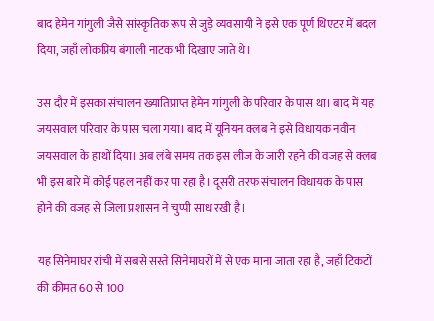बाद हेमेन गांगुली जैसे सांस्कृतिक रूप से जुड़े व्यवसायी ने इसे एक पूर्ण थिएटर में बदल दिया, जहाँ लोकप्रिय बंगाली नाटक भी दिखाए जाते थे।

उस दौर में इसका संचालन ख्यातिप्राप्त हेमेन गांगुली के परिवार के पास था। बाद में यह जयसवाल परिवार के पास चला गया। बाद में यूनियन क्लब ने इसे विधायक नवीन जयसवाल के हाथों दिया। अब लंबे समय तक इस लीज के जारी रहने की वजह से क्लब भी इस बारे में कोई पहल नहीं कर पा रहा है। दूसरी तरफ संचालन विधायक के पास होने की वजह से जिला प्रशासन ने चुप्पी साध रखी है।

यह सिनेमाघर रांची में सबसे सस्ते सिनेमाघरों में से एक माना जाता रहा है, जहाँ टिकटों की कीमत 60 से 100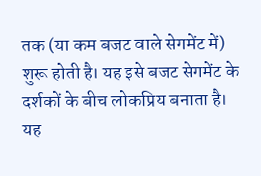तक (या कम बजट वाले सेगमेंट में) शुरू होती है। यह इसे बजट सेगमेंट के दर्शकों के बीच लोकप्रिय बनाता है। यह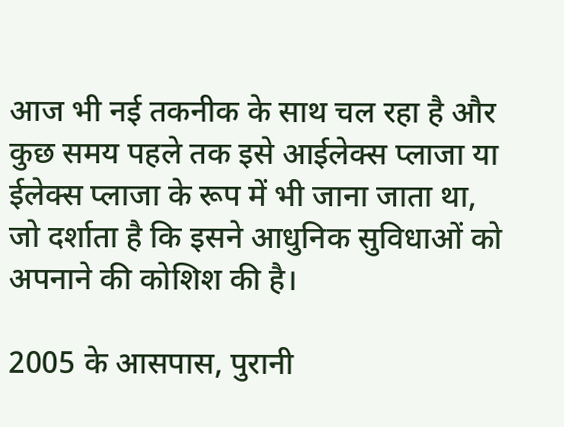आज भी नई तकनीक के साथ चल रहा है और कुछ समय पहले तक इसे आईलेक्स प्लाजा या ईलेक्स प्लाजा के रूप में भी जाना जाता था, जो दर्शाता है कि इसने आधुनिक सुविधाओं को अपनाने की कोशिश की है।

2005 के आसपास, पुरानी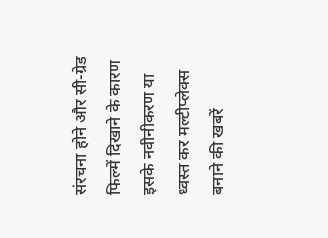संरचना होने और सी-ग्रेड फिल्में दिखाने के कारण इसके नवीनीकरण या ध्वस्त कर मल्टीप्लेक्स बनाने की खबरें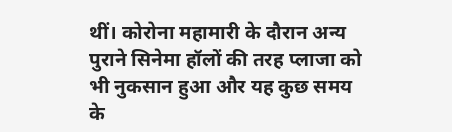थीं। कोरोना महामारी के दौरान अन्य पुराने सिनेमा हॉलों की तरह प्लाजा को भी नुकसान हुआ और यह कुछ समय के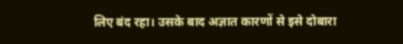लिए बंद रहा। उसके बाद अज्ञात कारणों से इसे दोबारा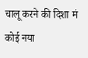चालू करने की दिशा मं कोई नया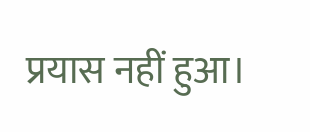प्रयास नहीं हुआ।